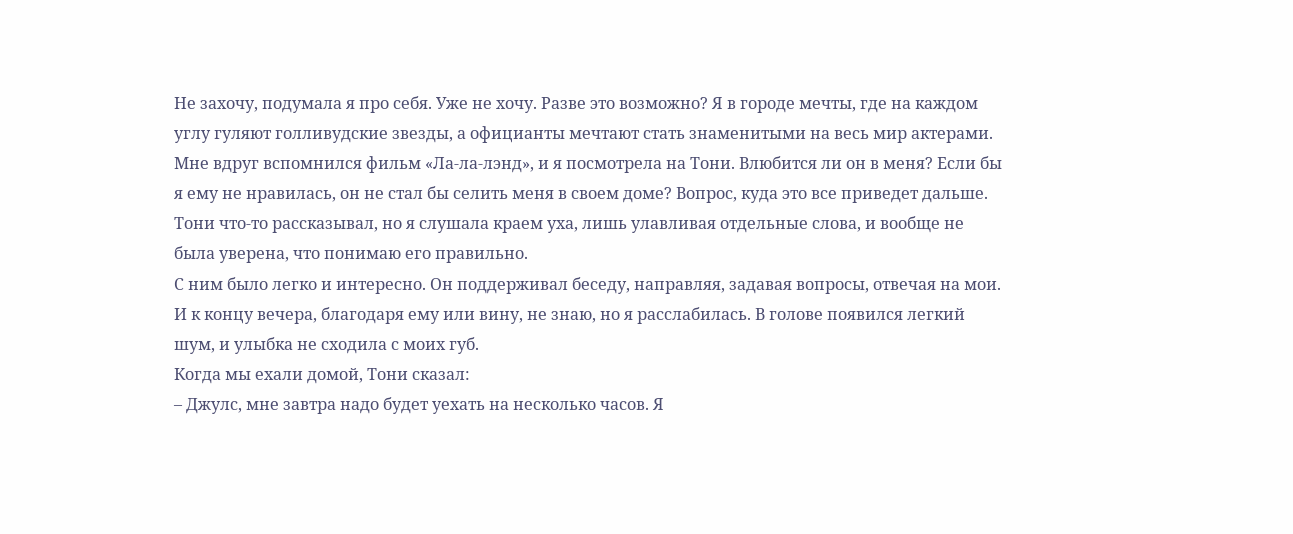Не захочу, подумала я про себя. Уже не хочу. Разве это возможно? Я в городе мечты, где на каждом углу гуляют голливудские звезды, а официанты мечтают стать знаменитыми на весь мир актерами. Мне вдруг вспомнился фильм «Ла-ла-лэнд», и я посмотрела на Тони. Влюбится ли он в меня? Если бы я ему не нравилась, он не стал бы селить меня в своем доме? Вопрос, куда это все приведет дальше. Тони что-то рассказывал, но я слушала краем уха, лишь улавливая отдельные слова, и вообще не была уверена, что понимаю его правильно.
С ним было легко и интересно. Он поддерживал беседу, направляя, задавая вопросы, отвечая на мои. И к концу вечера, благодаря ему или вину, не знаю, но я расслабилась. В голове появился легкий шум, и улыбка не сходила с моих губ.
Когда мы ехали домой, Тони сказал:
– Джулс, мне завтра надо будет уехать на несколько часов. Я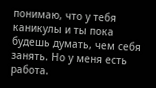понимаю, что у тебя каникулы и ты пока будешь думать, чем себя занять. Но у меня есть работа.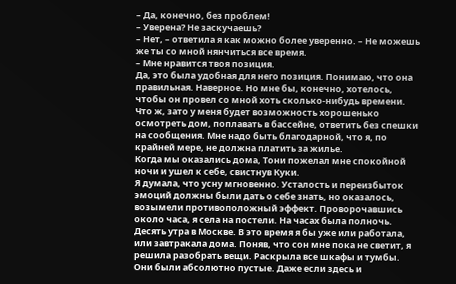– Да, конечно, без проблем!
– Уверена? Не заскучаешь?
– Нет, – ответила я как можно более уверенно. – Не можешь же ты со мной нянчиться все время.
– Мне нравится твоя позиция.
Да, это была удобная для него позиция. Понимаю, что она правильная. Наверное. Но мне бы, конечно, хотелось, чтобы он провел со мной хоть сколько-нибудь времени. Что ж, зато у меня будет возможность хорошенько осмотреть дом, поплавать в бассейне, ответить без спешки на сообщения. Мне надо быть благодарной, что я, по крайней мере, не должна платить за жилье.
Когда мы оказались дома, Тони пожелал мне спокойной ночи и ушел к себе, свистнув Куки.
Я думала, что усну мгновенно. Усталость и переизбыток эмоций должны были дать о себе знать, но оказалось, возымели противоположный эффект. Проворочавшись около часа, я села на постели. На часах была полночь. Десять утра в Москве. В это время я бы уже или работала, или завтракала дома. Поняв, что сон мне пока не светит, я решила разобрать вещи. Раскрыла все шкафы и тумбы. Они были абсолютно пустые. Даже если здесь и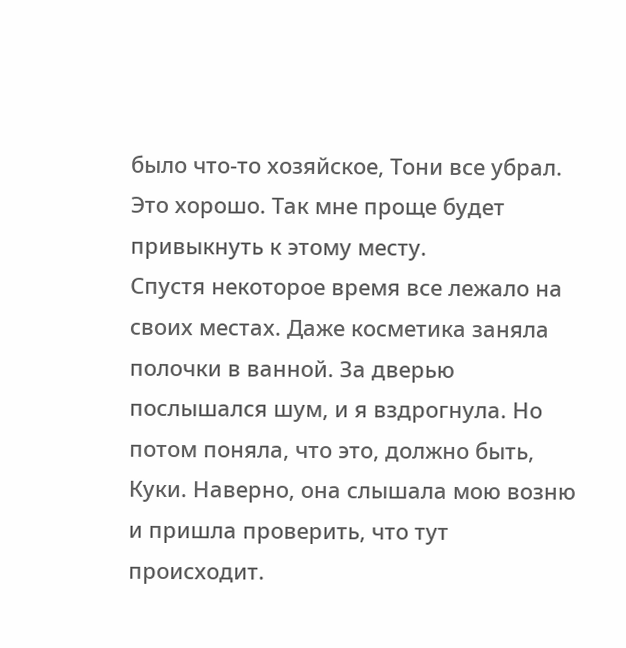было что-то хозяйское, Тони все убрал. Это хорошо. Так мне проще будет привыкнуть к этому месту.
Спустя некоторое время все лежало на своих местах. Даже косметика заняла полочки в ванной. За дверью послышался шум, и я вздрогнула. Но потом поняла, что это, должно быть, Куки. Наверно, она слышала мою возню и пришла проверить, что тут происходит.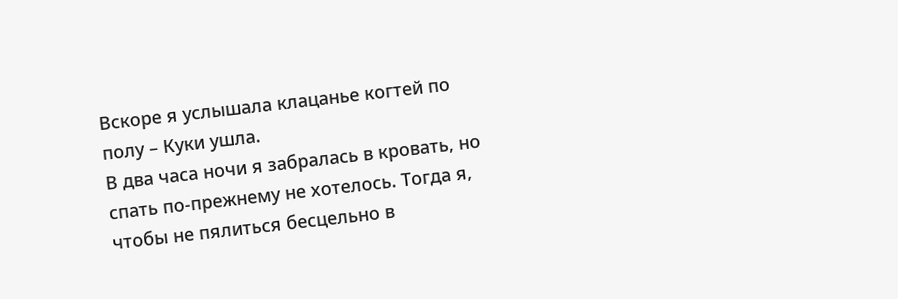Вскоре я услышала клацанье когтей по полу – Куки ушла.
В два часа ночи я забралась в кровать, но спать по-прежнему не хотелось. Тогда я, чтобы не пялиться бесцельно в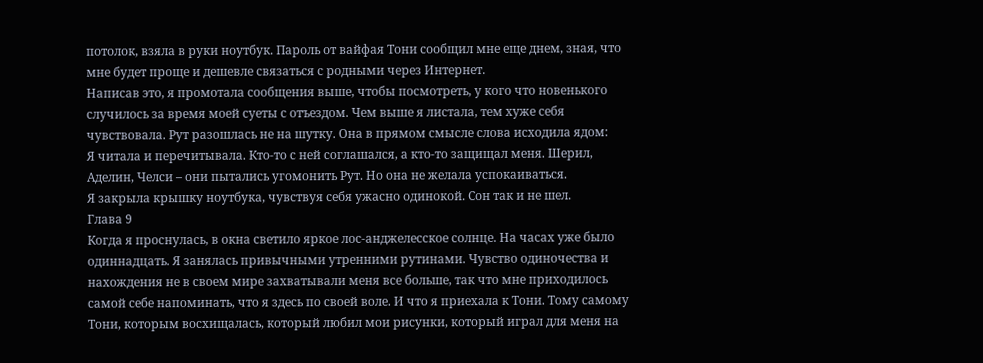потолок, взяла в руки ноутбук. Пароль от вайфая Тони сообщил мне еще днем, зная, что мне будет проще и дешевле связаться с родными через Интернет.
Написав это, я промотала сообщения выше, чтобы посмотреть, у кого что новенького случилось за время моей суеты с отъездом. Чем выше я листала, тем хуже себя чувствовала. Рут разошлась не на шутку. Она в прямом смысле слова исходила ядом:
Я читала и перечитывала. Кто-то с ней соглашался, а кто-то защищал меня. Шерил, Аделин, Челси – они пытались угомонить Рут. Но она не желала успокаиваться.
Я закрыла крышку ноутбука, чувствуя себя ужасно одинокой. Сон так и не шел.
Глава 9
Когда я проснулась, в окна светило яркое лос-анджелесское солнце. На часах уже было одиннадцать. Я занялась привычными утренними рутинами. Чувство одиночества и нахождения не в своем мире захватывали меня все больше, так что мне приходилось самой себе напоминать, что я здесь по своей воле. И что я приехала к Тони. Тому самому Тони, которым восхищалась, который любил мои рисунки, который играл для меня на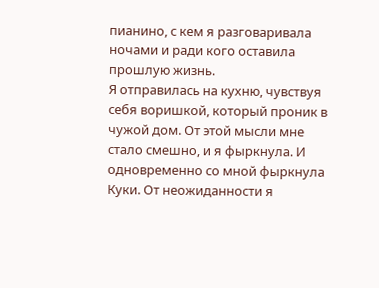пианино, с кем я разговаривала ночами и ради кого оставила прошлую жизнь.
Я отправилась на кухню, чувствуя себя воришкой, который проник в чужой дом. От этой мысли мне стало смешно, и я фыркнула. И одновременно со мной фыркнула Куки. От неожиданности я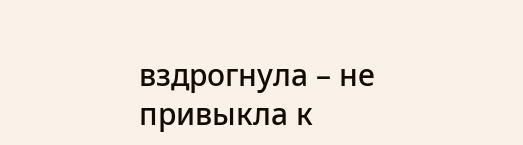вздрогнула – не привыкла к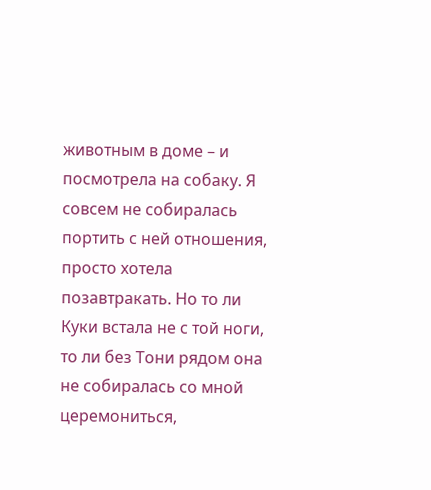животным в доме – и посмотрела на собаку. Я совсем не собиралась портить с ней отношения, просто хотела позавтракать. Но то ли Куки встала не с той ноги, то ли без Тони рядом она не собиралась со мной церемониться,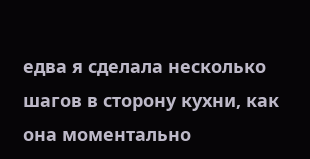едва я сделала несколько шагов в сторону кухни, как она моментально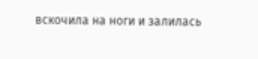вскочила на ноги и залилась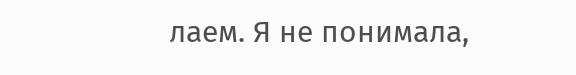лаем. Я не понимала,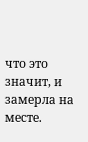что это значит, и замерла на месте.